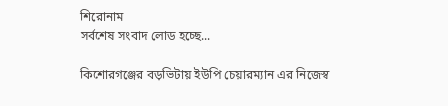শিরোনাম
সর্বশেষ সংবাদ লোড হচ্ছে...

কিশোরগঞ্জের বড়ভিটায় ইউপি চেয়ারম্যান এর নিজেস্ব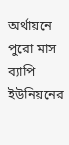অর্থায়নে পুরো মাস ব্যাপি ইউনিয়নের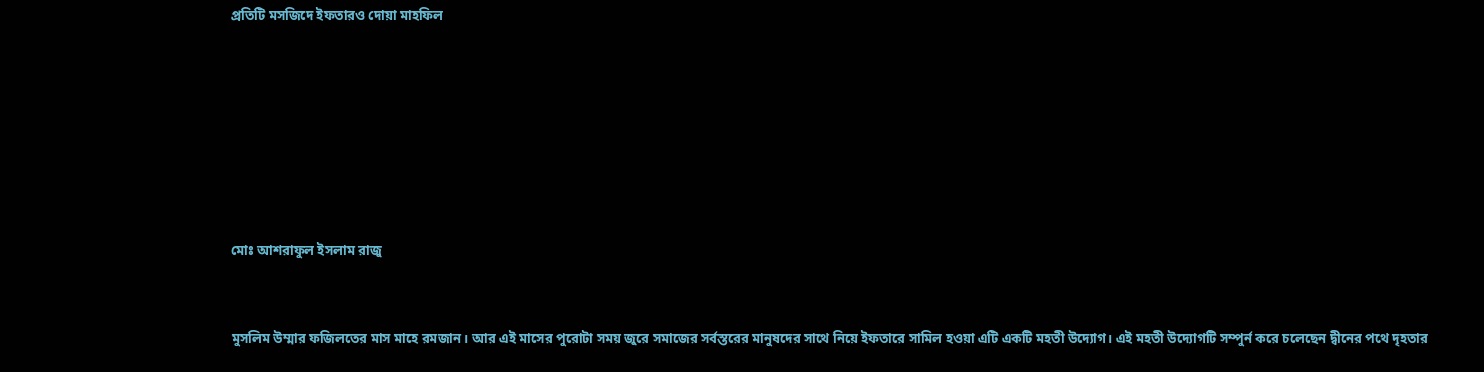প্রতিটি মসজিদে ইফতারও দোয়া মাহফিল







মোঃ আশরাফুল ইসলাম রাজু


মুসলিম উম্মার ফজিলতের মাস মাহে রমজান। আর এই মাসের পুরোটা সময় জুরে সমাজের সর্বস্তরের মানুষদের সাথে নিয়ে ইফতারে সামিল হওয়া এটি একটি মহতী উদ্যোগ। এই মহতী উদ্যোগটি সম্পুর্ন করে চলেছেন দ্বীনের পথে দৃহতার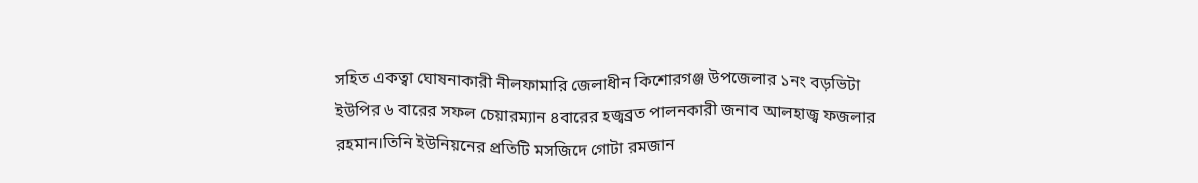সহিত একত্বা ঘোষনাকারী নীলফামারি জেলাধীন কিশোরগঞ্জ উপজেলার ১নং বড়ভিটা ইউপির ৬ বারের সফল চেয়ারম্যান ৪বারের হজ্বব্রত পালনকারী জনাব আলহাজ্ব ফজলার রহমান।তিনি ইউনিয়নের প্রতিটি মসজিদে গোটা রমজান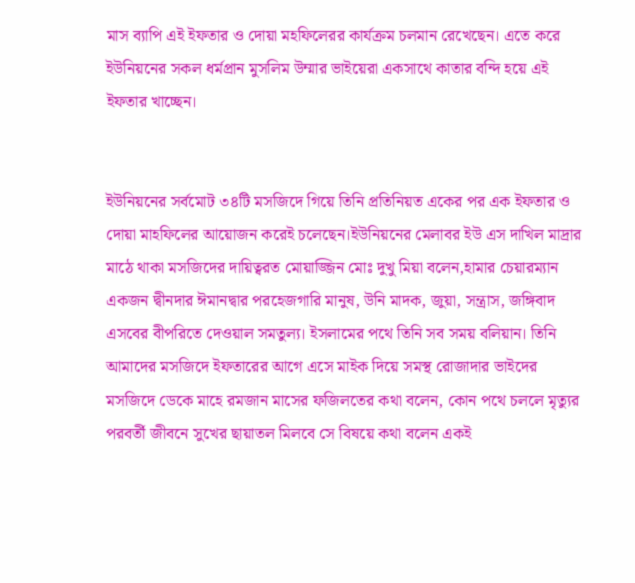মাস ব্যাপি এই ইফতার ও দোয়া মহফিলেরর কার্যক্রম চলমান রেখেছেন। এতে করে ইউনিয়নের সকল ধর্মপ্রান মুসলিম উম্মার ভাইয়েরা একসাথে কাতার বন্দি হয়ে এই ইফতার খাচ্ছেন।


ইউনিয়নের সর্বমোট ৩৪টি মসজিদে গিয়ে তিনি প্রতিনিয়ত একের পর এক ইফতার ও দোয়া মাহফিলের আয়োজন করেই চলেছেন।ইউনিয়নের মেলাবর ইউ এস দাখিল মাদ্রার মাঠে থাকা মসজিদের দায়িত্বরত মোয়াজ্জিন মোঃ দুখু মিয়া বলেন,হামার চেয়ারম্যান একজন দ্বীনদার ঈমানদ্বার পরহেজগারি মানুষ, উনি মাদক, জুয়া, সন্ত্রাস, জঙ্গিবাদ এসবের বীপরিতে দেওয়াল সমতুল্য। ইসলামের পথে তিনি সব সময় বলিয়ান। তিনি আমাদের মসজিদে ইফতারের আগে এসে মাইক দিয়ে সমস্থ রোজাদার ভাইদের মসজিদে ডেকে মাহে রমজান মাসের ফজিলতের কথা বলেন, কোন পথে চললে মৃত্যুর পরবর্তী জীবনে সুখের ছায়াতল মিলবে সে বিষয়ে কথা বলেন একই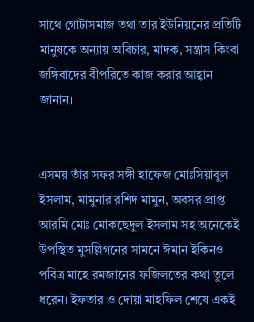সাথে গোটাসমাজ তথা তার ইউনিয়নের প্রতিটি মানুষকে অন্যায় অবিচার, মাদক, সন্ত্রাস কিংবা জঙ্গিবাদের বীপরিতে কাজ করার আহ্বান জানান।


এসময় তাঁর সফর সঙ্গী হাফেজ মোঃসিয়াবুল ইসলাম, মামুনার রশিদ মামুন, অবসর প্রাপ্ত আরমি মোঃ মোকছেদুল ইসলাম সহ অনেকেই উপস্থিত মুসল্লিগনের সামনে ঈমান ইকিনও পবিত্র মাহে রমজানের ফজিলতের কথা তুলে ধরেন। ইফতার ও দোয়া মাহফিল শেষে একই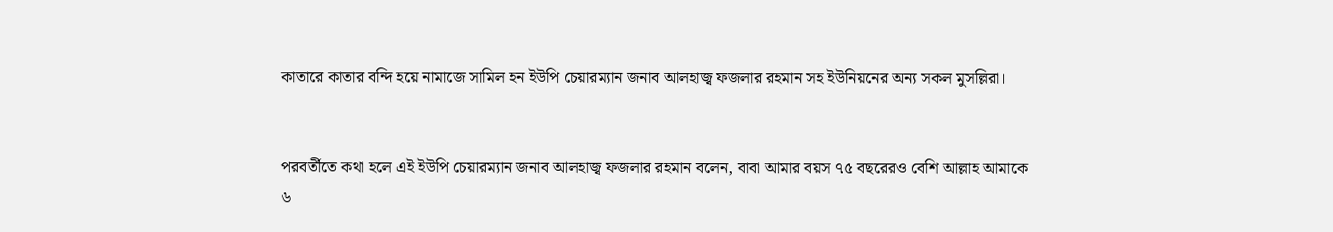কাতারে কাতার বন্দি হয়ে নামাজে সামিল হন ইউপি চেয়ারম্যান জনাব আলহাজ্ব ফজলার রহমান সহ ইউনিয়নের অন্য সকল মুসল্লিরা।


পরবর্তীতে কথা হলে এই ইউপি চেয়ারম্যান জনাব আলহাজ্ব ফজলার রহমান বলেন, বাবা আমার বয়স ৭৫ বছরেরও বেশি আল্লাহ আমাকে ৬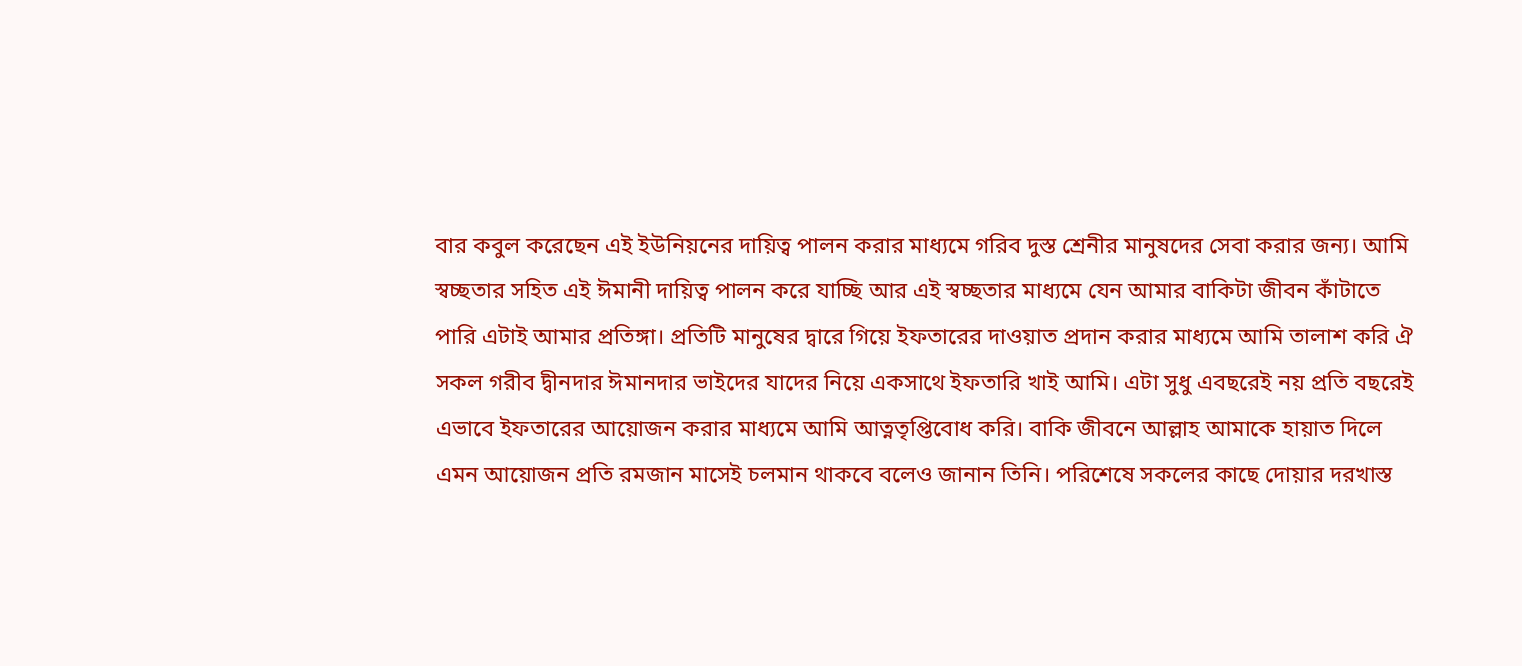বার কবুল করেছেন এই ইউনিয়নের দায়িত্ব পালন করার মাধ্যমে গরিব দুস্ত শ্রেনীর মানুষদের সেবা করার জন্য। আমি স্বচ্ছতার সহিত এই ঈমানী দায়িত্ব পালন করে যাচ্ছি আর এই স্বচ্ছতার মাধ্যমে যেন আমার বাকিটা জীবন কাঁটাতে পারি এটাই আমার প্রতিঙ্গা। প্রতিটি মানুষের দ্বারে গিয়ে ইফতারের দাওয়াত প্রদান করার মাধ্যমে আমি তালাশ করি ঐ সকল গরীব দ্বীনদার ঈমানদার ভাইদের যাদের নিয়ে একসাথে ইফতারি খাই আমি। এটা সুধু এবছরেই নয় প্রতি বছরেই এভাবে ইফতারের আয়োজন করার মাধ্যমে আমি আত্নতৃপ্তিবোধ করি। বাকি জীবনে আল্লাহ আমাকে হায়াত দিলে এমন আয়োজন প্রতি রমজান মাসেই চলমান থাকবে বলেও জানান তিনি। পরিশেষে সকলের কাছে দোয়ার দরখাস্ত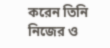করেন তিনি নিজের ও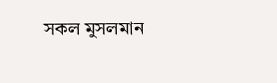সকল মুসলমান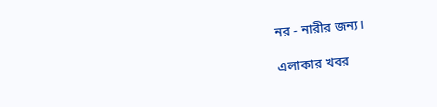নর - নারীর জন্য।

এলাকার খবর